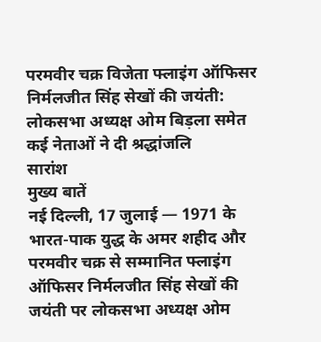परमवीर चक्र विजेता फ्लाइंग ऑफिसर निर्मलजीत सिंह सेखों की जयंती: लोकसभा अध्यक्ष ओम बिड़ला समेत कई नेताओं ने दी श्रद्धांजलि
सारांश
मुख्य बातें
नई दिल्ली, 17 जुलाई — 1971 के भारत-पाक युद्ध के अमर शहीद और परमवीर चक्र से सम्मानित फ्लाइंग ऑफिसर निर्मलजीत सिंह सेखों की जयंती पर लोकसभा अध्यक्ष ओम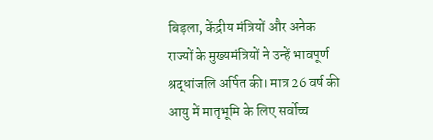बिड़ला, केंद्रीय मंत्रियों और अनेक राज्यों के मुख्यमंत्रियों ने उन्हें भावपूर्ण श्रद्धांजलि अर्पित की। मात्र 26 वर्ष की आयु में मातृभूमि के लिए सर्वोच्च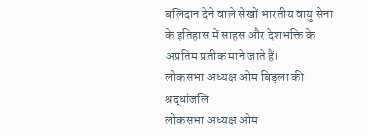बलिदान देने वाले सेखों भारतीय वायु सेना के इतिहास में साहस और देशभक्ति के अप्रतिम प्रतीक माने जाते हैं।
लोकसभा अध्यक्ष ओम बिड़ला की श्रद्धांजलि
लोकसभा अध्यक्ष ओम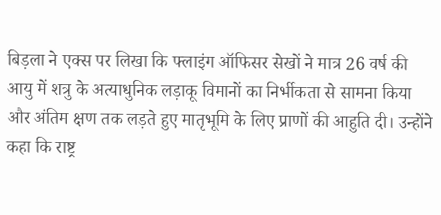बिड़ला ने एक्स पर लिखा कि फ्लाइंग ऑफिसर सेखों ने मात्र 26 वर्ष की आयु में शत्रु के अत्याधुनिक लड़ाकू विमानों का निर्भीकता से सामना किया और अंतिम क्षण तक लड़ते हुए मातृभूमि के लिए प्राणों की आहुति दी। उन्होंने कहा कि राष्ट्र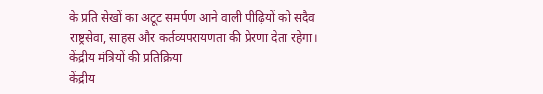के प्रति सेखों का अटूट समर्पण आने वाली पीढ़ियों को सदैव राष्ट्रसेवा, साहस और कर्तव्यपरायणता की प्रेरणा देता रहेगा।
केंद्रीय मंत्रियों की प्रतिक्रिया
केंद्रीय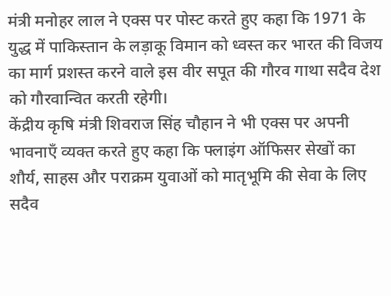मंत्री मनोहर लाल ने एक्स पर पोस्ट करते हुए कहा कि 1971 के युद्ध में पाकिस्तान के लड़ाकू विमान को ध्वस्त कर भारत की विजय का मार्ग प्रशस्त करने वाले इस वीर सपूत की गौरव गाथा सदैव देश को गौरवान्वित करती रहेगी।
केंद्रीय कृषि मंत्री शिवराज सिंह चौहान ने भी एक्स पर अपनी भावनाएँ व्यक्त करते हुए कहा कि फ्लाइंग ऑफिसर सेखों का शौर्य, साहस और पराक्रम युवाओं को मातृभूमि की सेवा के लिए सदैव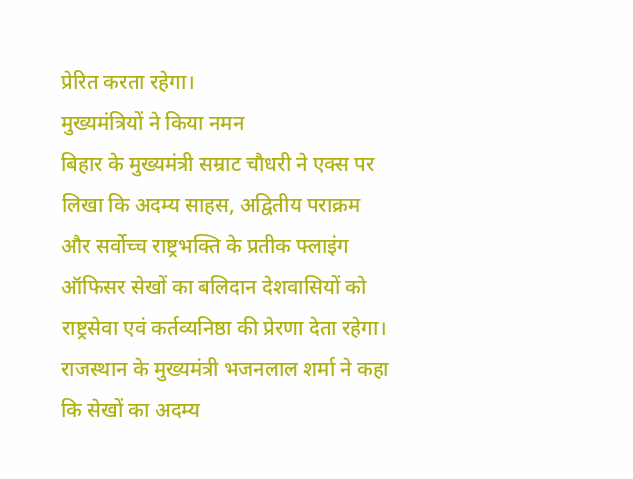प्रेरित करता रहेगा।
मुख्यमंत्रियों ने किया नमन
बिहार के मुख्यमंत्री सम्राट चौधरी ने एक्स पर लिखा कि अदम्य साहस, अद्वितीय पराक्रम और सर्वोच्च राष्ट्रभक्ति के प्रतीक फ्लाइंग ऑफिसर सेखों का बलिदान देशवासियों को राष्ट्रसेवा एवं कर्तव्यनिष्ठा की प्रेरणा देता रहेगा।
राजस्थान के मुख्यमंत्री भजनलाल शर्मा ने कहा कि सेखों का अदम्य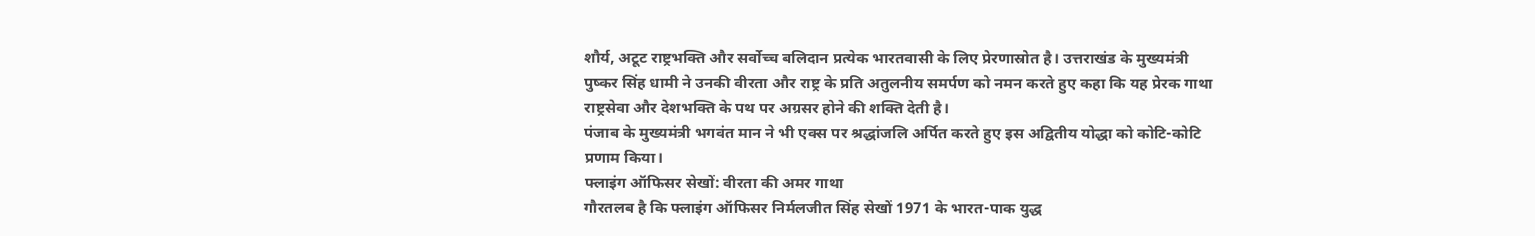शौर्य, अटूट राष्ट्रभक्ति और सर्वोच्च बलिदान प्रत्येक भारतवासी के लिए प्रेरणास्रोत है। उत्तराखंड के मुख्यमंत्री पुष्कर सिंह धामी ने उनकी वीरता और राष्ट्र के प्रति अतुलनीय समर्पण को नमन करते हुए कहा कि यह प्रेरक गाथा राष्ट्रसेवा और देशभक्ति के पथ पर अग्रसर होने की शक्ति देती है।
पंजाब के मुख्यमंत्री भगवंत मान ने भी एक्स पर श्रद्धांजलि अर्पित करते हुए इस अद्वितीय योद्धा को कोटि-कोटि प्रणाम किया।
फ्लाइंग ऑफिसर सेखों: वीरता की अमर गाथा
गौरतलब है कि फ्लाइंग ऑफिसर निर्मलजीत सिंह सेखों 1971 के भारत-पाक युद्ध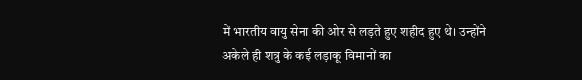में भारतीय वायु सेना की ओर से लड़ते हुए शहीद हुए थे। उन्होंने अकेले ही शत्रु के कई लड़ाकू विमानों का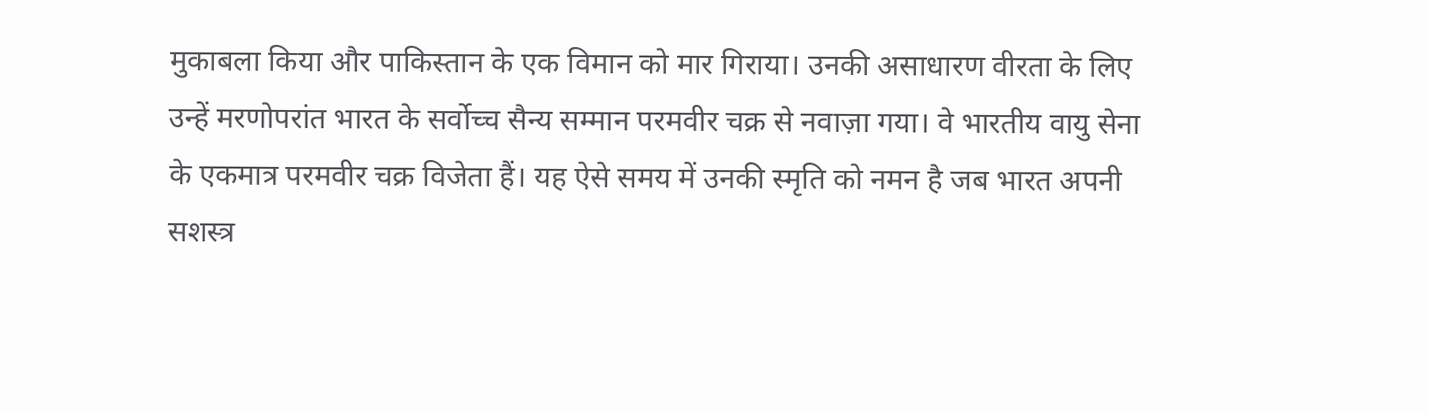मुकाबला किया और पाकिस्तान के एक विमान को मार गिराया। उनकी असाधारण वीरता के लिए उन्हें मरणोपरांत भारत के सर्वोच्च सैन्य सम्मान परमवीर चक्र से नवाज़ा गया। वे भारतीय वायु सेना के एकमात्र परमवीर चक्र विजेता हैं। यह ऐसे समय में उनकी स्मृति को नमन है जब भारत अपनी सशस्त्र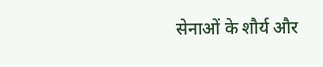सेनाओं के शौर्य और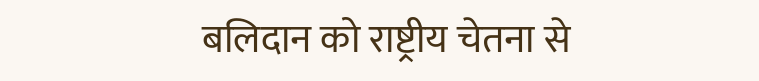बलिदान को राष्ट्रीय चेतना से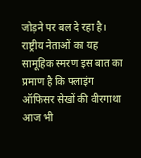जोड़ने पर बल दे रहा है।
राष्ट्रीय नेताओं का यह सामूहिक स्मरण इस बात का प्रमाण है कि फ्लाइंग ऑफिसर सेखों की वीरगाथा आज भी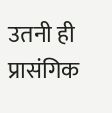उतनी ही प्रासंगिक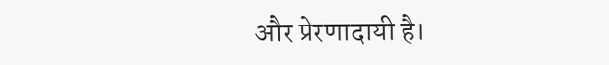और प्रेरणादायी है।